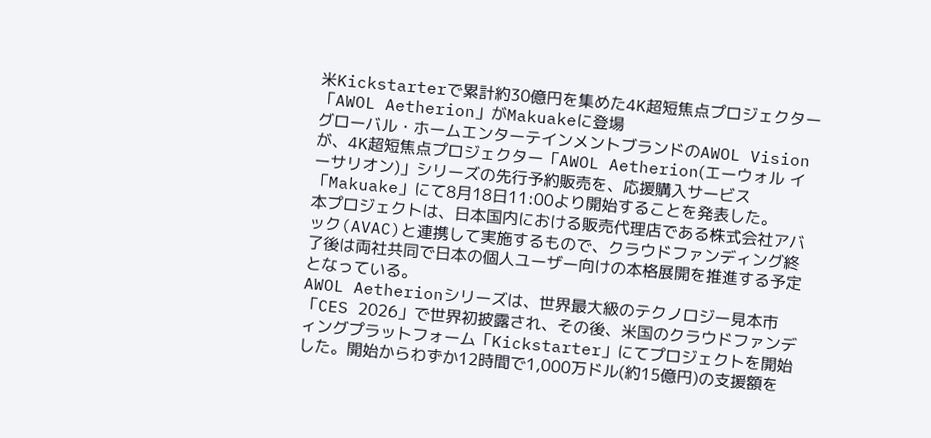米Kickstarterで累計約30億円を集めた4K超短焦点プロジェクター 「AWOL Aetherion」がMakuakeに登場
グローバル・ホームエンターテインメントブランドのAWOL Visionが、4K超短焦点プロジェクター「AWOL Aetherion(エーウォル イーサリオン)」シリーズの先行予約販売を、応援購入サービス「Makuake」にて8月18日11:00より開始することを発表した。
本プロジェクトは、日本国内における販売代理店である株式会社アバック(AVAC)と連携して実施するもので、クラウドファンディング終了後は両社共同で日本の個人ユーザー向けの本格展開を推進する予定となっている。
AWOL Aetherionシリーズは、世界最大級のテクノロジー見本市「CES 2026」で世界初披露され、その後、米国のクラウドファンディングプラットフォーム「Kickstarter」にてプロジェクトを開始した。開始からわずか12時間で1,000万ドル(約15億円)の支援額を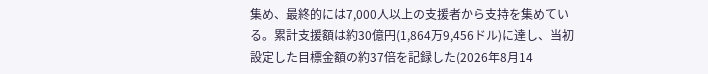集め、最終的には7,000人以上の支援者から支持を集めている。累計支援額は約30億円(1,864万9,456ドル)に達し、当初設定した目標金額の約37倍を記録した(2026年8月14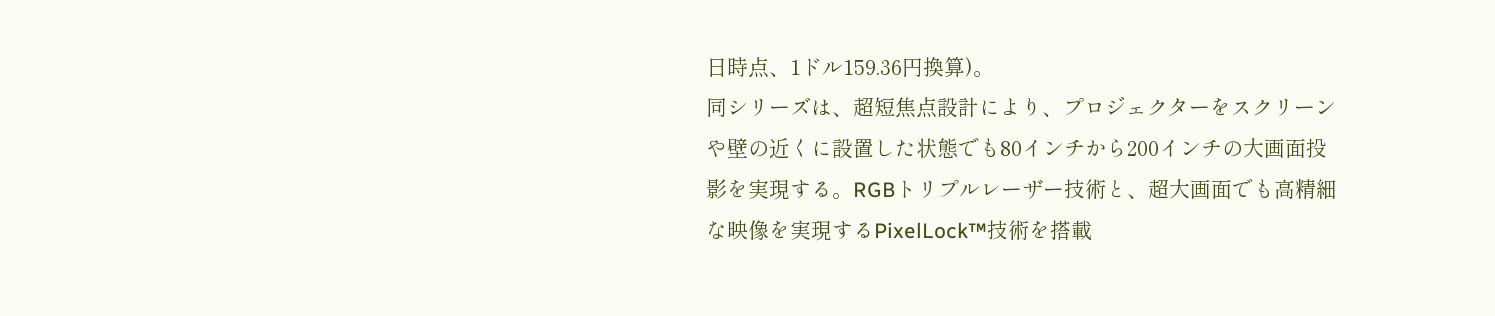日時点、1ドル159.36円換算)。
同シリーズは、超短焦点設計により、プロジェクターをスクリーンや壁の近くに設置した状態でも80インチから200インチの大画面投影を実現する。RGBトリプルレーザー技術と、超大画面でも高精細な映像を実現するPixelLock™技術を搭載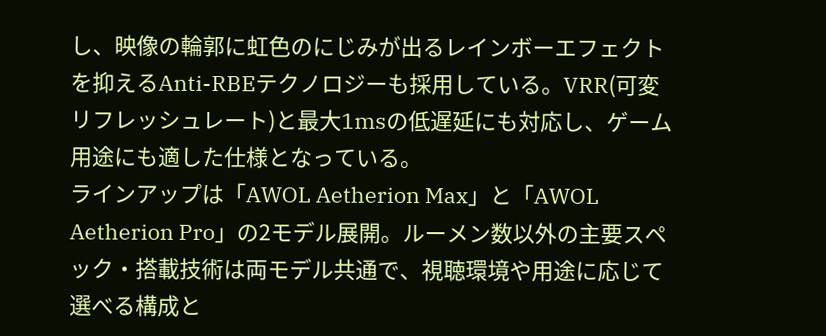し、映像の輪郭に虹色のにじみが出るレインボーエフェクトを抑えるAnti-RBEテクノロジーも採用している。VRR(可変リフレッシュレート)と最大1msの低遅延にも対応し、ゲーム用途にも適した仕様となっている。
ラインアップは「AWOL Aetherion Max」と「AWOL Aetherion Pro」の2モデル展開。ルーメン数以外の主要スペック・搭載技術は両モデル共通で、視聴環境や用途に応じて選べる構成と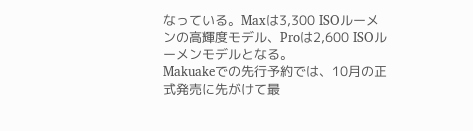なっている。Maxは3,300 ISOルーメンの高輝度モデル、Proは2,600 ISOルーメンモデルとなる。
Makuakeでの先行予約では、10月の正式発売に先がけて最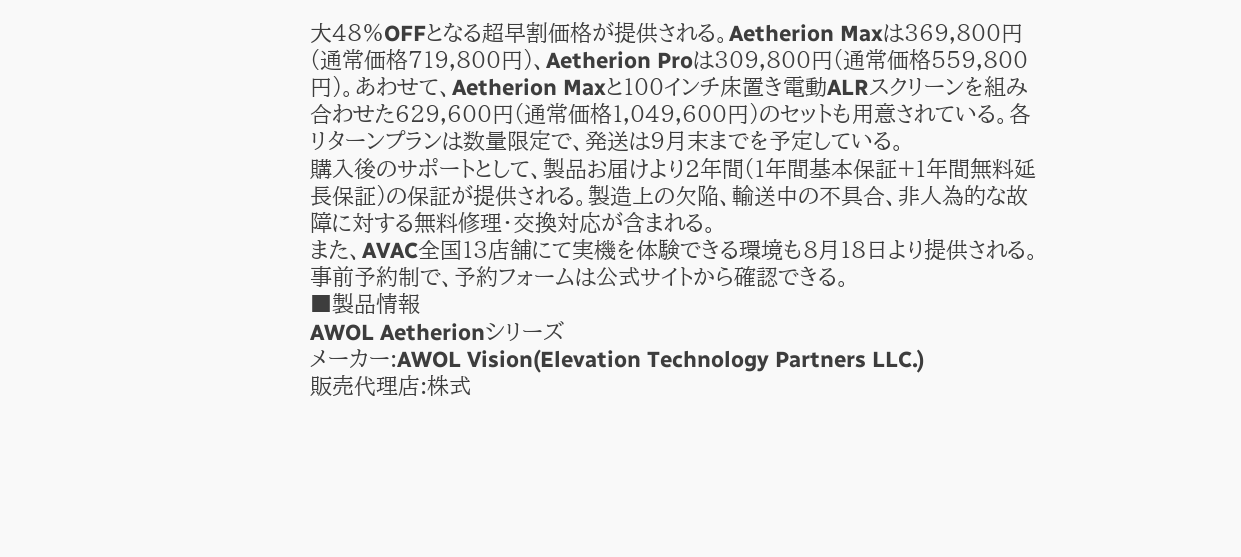大48%OFFとなる超早割価格が提供される。Aetherion Maxは369,800円(通常価格719,800円)、Aetherion Proは309,800円(通常価格559,800円)。あわせて、Aetherion Maxと100インチ床置き電動ALRスクリーンを組み合わせた629,600円(通常価格1,049,600円)のセットも用意されている。各リターンプランは数量限定で、発送は9月末までを予定している。
購入後のサポートとして、製品お届けより2年間(1年間基本保証+1年間無料延長保証)の保証が提供される。製造上の欠陥、輸送中の不具合、非人為的な故障に対する無料修理・交換対応が含まれる。
また、AVAC全国13店舗にて実機を体験できる環境も8月18日より提供される。事前予約制で、予約フォームは公式サイトから確認できる。
■製品情報
AWOL Aetherionシリーズ
メーカー:AWOL Vision(Elevation Technology Partners LLC.)
販売代理店:株式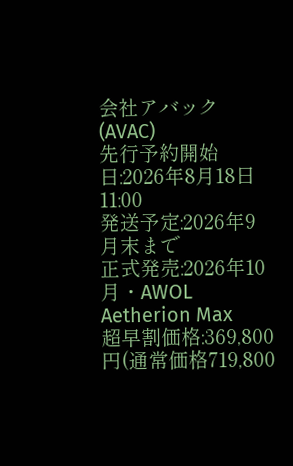会社アバック(AVAC)
先行予約開始日:2026年8月18日 11:00
発送予定:2026年9月末まで
正式発売:2026年10月・AWOL Aetherion Max
超早割価格:369,800円(通常価格719,800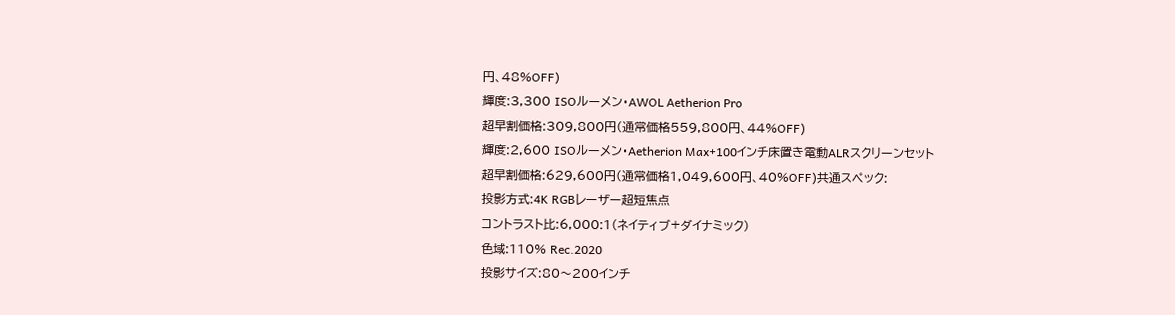円、48%OFF)
輝度:3,300 ISOルーメン・AWOL Aetherion Pro
超早割価格:309,800円(通常価格559,800円、44%OFF)
輝度:2,600 ISOルーメン・Aetherion Max+100インチ床置き電動ALRスクリーンセット
超早割価格:629,600円(通常価格1,049,600円、40%OFF)共通スペック:
投影方式:4K RGBレーザー超短焦点
コントラスト比:6,000:1(ネイティブ+ダイナミック)
色域:110% Rec.2020
投影サイズ:80〜200インチ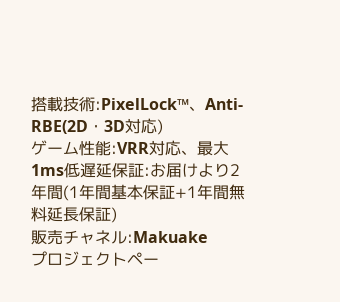搭載技術:PixelLock™、Anti-RBE(2D・3D対応)
ゲーム性能:VRR対応、最大1ms低遅延保証:お届けより2年間(1年間基本保証+1年間無料延長保証)
販売チャネル:Makuake
プロジェクトペー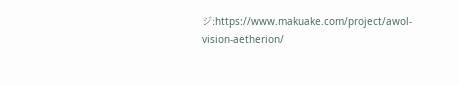ジ:https://www.makuake.com/project/awol-vision-aetherion/